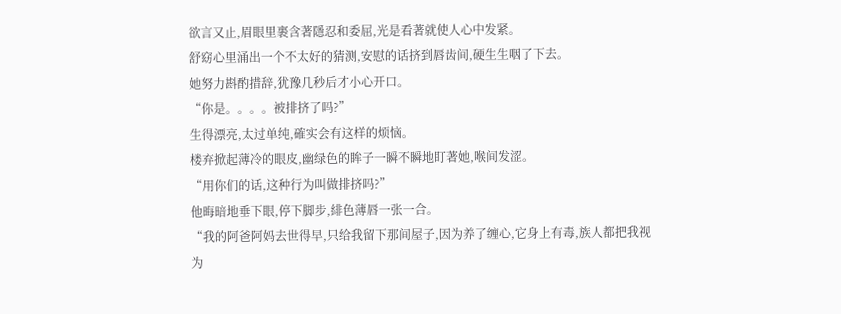欲言又止,眉眼里裹含著隱忍和委屈,光是看著就使人心中发紧。
舒窈心里涌出一个不太好的猜测,安慰的话挤到唇齿间,硬生生咽了下去。
她努力斟酌措辞,犹豫几秒后才小心开口。
“你是。。。。被排挤了吗?”
生得漂亮,太过单纯,確实会有这样的烦恼。
楼弃掀起薄冷的眼皮,幽绿色的眸子一瞬不瞬地盯著她,喉间发涩。
“用你们的话,这种行为叫做排挤吗?”
他晦暗地垂下眼,停下脚步,緋色薄唇一张一合。
“我的阿爸阿妈去世得早,只给我留下那间屋子,因为养了缠心,它身上有毒,族人都把我视为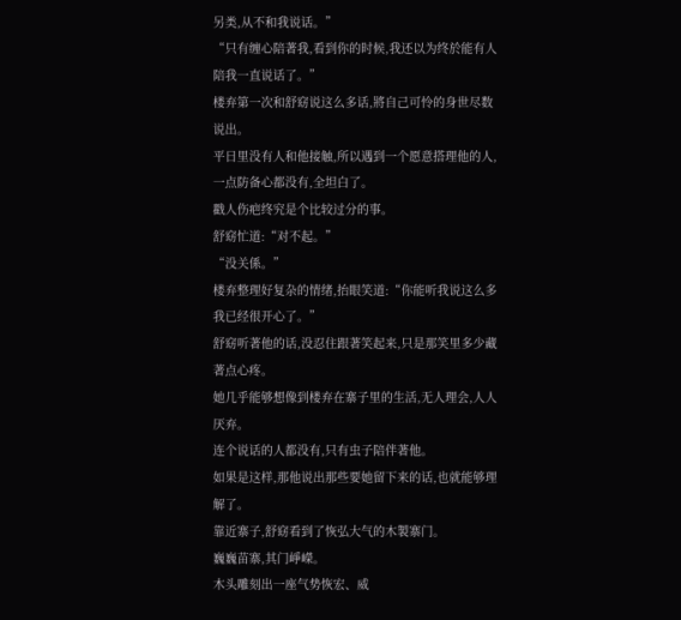另类,从不和我说话。”
“只有缠心陪著我,看到你的时候,我还以为终於能有人陪我一直说话了。”
楼弃第一次和舒窈说这么多话,將自己可怜的身世尽数说出。
平日里没有人和他接触,所以遇到一个愿意搭理他的人,一点防备心都没有,全坦白了。
戳人伤疤终究是个比较过分的事。
舒窈忙道:“对不起。”
“没关係。”
楼弃整理好复杂的情绪,抬眼笑道:“你能听我说这么多我已经很开心了。”
舒窈听著他的话,没忍住跟著笑起来,只是那笑里多少藏著点心疼。
她几乎能够想像到楼弃在寨子里的生活,无人理会,人人厌弃。
连个说话的人都没有,只有虫子陪伴著他。
如果是这样,那他说出那些要她留下来的话,也就能够理解了。
靠近寨子,舒窈看到了恢弘大气的木製寨门。
巍巍苗寨,其门崢嶸。
木头雕刻出一座气势恢宏、威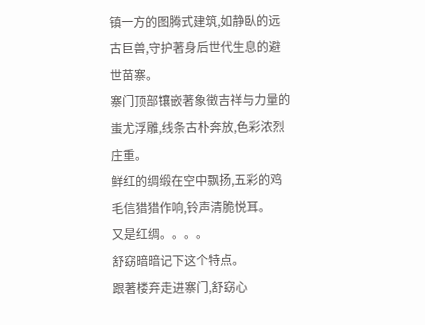镇一方的图腾式建筑,如静臥的远古巨兽,守护著身后世代生息的避世苗寨。
寨门顶部镶嵌著象徵吉祥与力量的蚩尤浮雕,线条古朴奔放,色彩浓烈庄重。
鲜红的绸缎在空中飘扬,五彩的鸡毛信猎猎作响,铃声清脆悦耳。
又是红绸。。。。
舒窈暗暗记下这个特点。
跟著楼弃走进寨门,舒窈心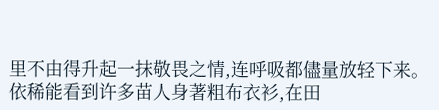里不由得升起一抹敬畏之情,连呼吸都儘量放轻下来。
依稀能看到许多苗人身著粗布衣衫,在田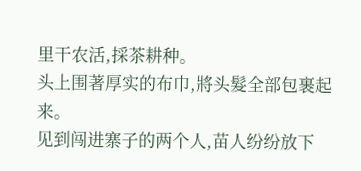里干农活,採茶耕种。
头上围著厚实的布巾,將头髮全部包裹起来。
见到闯进寨子的两个人,苗人纷纷放下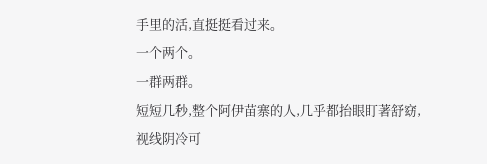手里的活,直挺挺看过来。
一个两个。
一群两群。
短短几秒,整个阿伊苗寨的人,几乎都抬眼盯著舒窈,视线阴冷可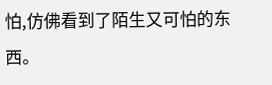怕,仿佛看到了陌生又可怕的东西。